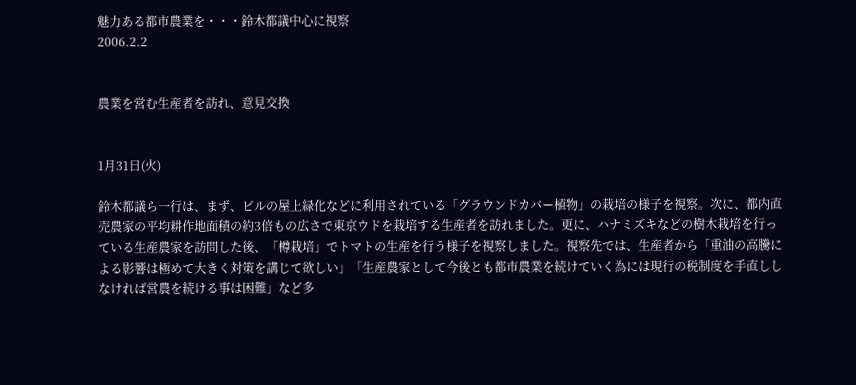魅力ある都市農業を・・・鈴木都議中心に視察
2006.2.2


農業を営む生産者を訪れ、意見交換


1月31日(火)

鈴木都議ら一行は、まず、ビルの屋上緑化などに利用されている「グラウンドカバー植物」の栽培の様子を視察。次に、都内直売農家の平均耕作地面積の約3倍もの広さで東京ウドを栽培する生産者を訪れました。更に、ハナミズキなどの樹木栽培を行っている生産農家を訪問した後、「樽栽培」でトマトの生産を行う様子を視察しました。視察先では、生産者から「重油の高騰による影響は極めて大きく対策を講じて欲しい」「生産農家として今後とも都市農業を続けていく為には現行の税制度を手直ししなければ営農を続ける事は困難」など多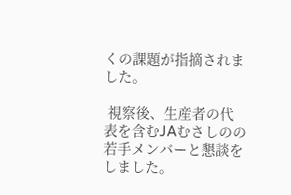くの課題が指摘されました。

 視察後、生産者の代表を含むJAむさしのの若手メンバーと懇談をしました。